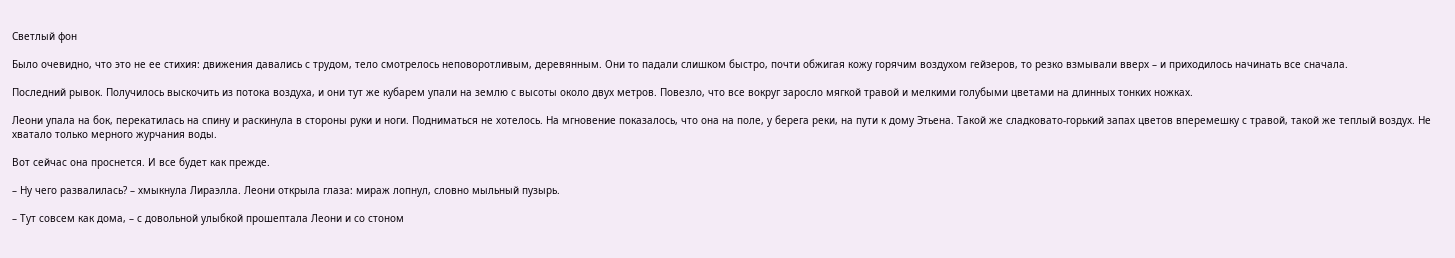Светлый фон

Было очевидно, что это не ее стихия: движения давались с трудом, тело смотрелось неповоротливым, деревянным. Они то падали слишком быстро, почти обжигая кожу горячим воздухом гейзеров, то резко взмывали вверх – и приходилось начинать все сначала.

Последний рывок. Получилось выскочить из потока воздуха, и они тут же кубарем упали на землю с высоты около двух метров. Повезло, что все вокруг заросло мягкой травой и мелкими голубыми цветами на длинных тонких ножках.

Леони упала на бок, перекатилась на спину и раскинула в стороны руки и ноги. Подниматься не хотелось. На мгновение показалось, что она на поле, у берега реки, на пути к дому Этьена. Такой же сладковато-горький запах цветов вперемешку с травой, такой же теплый воздух. Не хватало только мерного журчания воды.

Вот сейчас она проснется. И все будет как прежде.

– Ну чего развалилась? – хмыкнула Лираэлла. Леони открыла глаза: мираж лопнул, словно мыльный пузырь.

– Тут совсем как дома, – с довольной улыбкой прошептала Леони и со стоном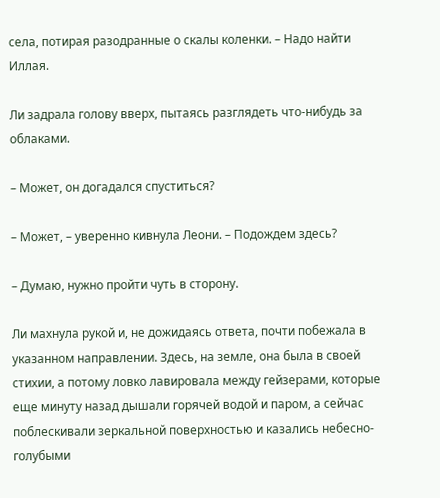села, потирая разодранные о скалы коленки. – Надо найти Иллая.

Ли задрала голову вверх, пытаясь разглядеть что-нибудь за облаками.

– Может, он догадался спуститься?

– Может, – уверенно кивнула Леони. – Подождем здесь?

– Думаю, нужно пройти чуть в сторону.

Ли махнула рукой и, не дожидаясь ответа, почти побежала в указанном направлении. Здесь, на земле, она была в своей стихии, а потому ловко лавировала между гейзерами, которые еще минуту назад дышали горячей водой и паром, а сейчас поблескивали зеркальной поверхностью и казались небесно-голубыми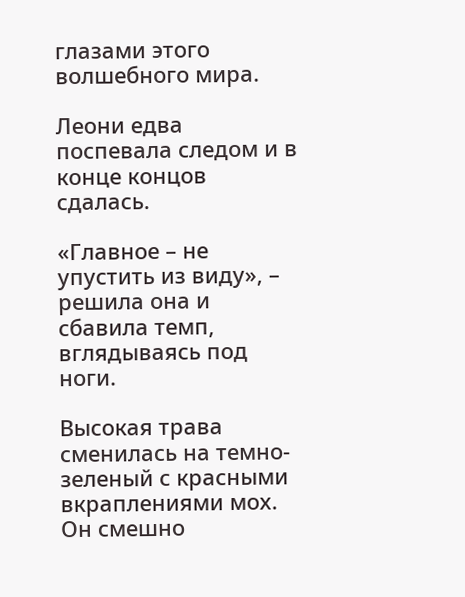глазами этого волшебного мира.

Леони едва поспевала следом и в конце концов сдалась.

«Главное – не упустить из виду», – решила она и сбавила темп, вглядываясь под ноги.

Высокая трава сменилась на темно-зеленый с красными вкраплениями мох. Он смешно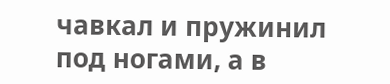чавкал и пружинил под ногами, а в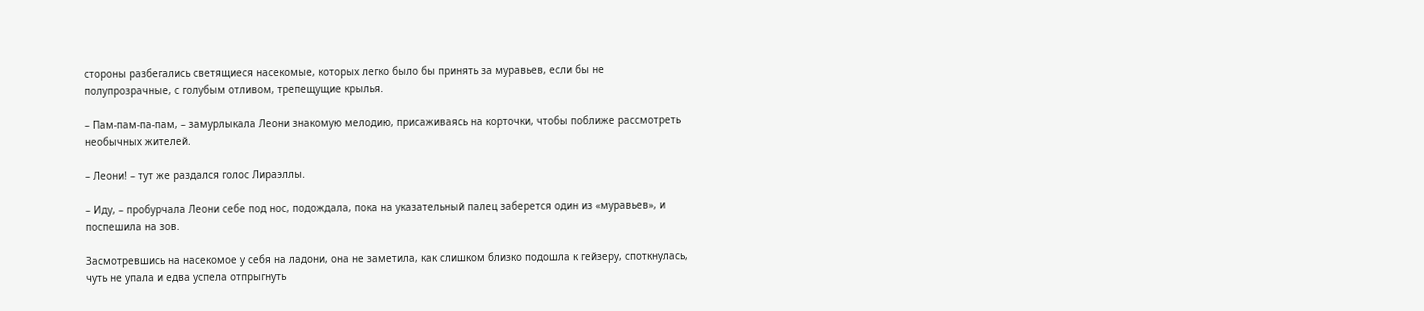стороны разбегались светящиеся насекомые, которых легко было бы принять за муравьев, если бы не полупрозрачные, с голубым отливом, трепещущие крылья.

– Пам-пам-па-пам, – замурлыкала Леони знакомую мелодию, присаживаясь на корточки, чтобы поближе рассмотреть необычных жителей.

– Леони! – тут же раздался голос Лираэллы.

– Иду, – пробурчала Леони себе под нос, подождала, пока на указательный палец заберется один из «муравьев», и поспешила на зов.

Засмотревшись на насекомое у себя на ладони, она не заметила, как слишком близко подошла к гейзеру, споткнулась, чуть не упала и едва успела отпрыгнуть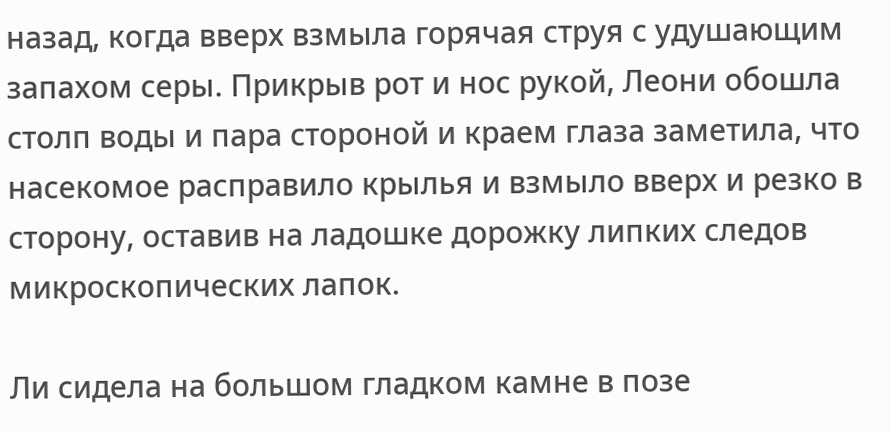назад, когда вверх взмыла горячая струя с удушающим запахом серы. Прикрыв рот и нос рукой, Леони обошла столп воды и пара стороной и краем глаза заметила, что насекомое расправило крылья и взмыло вверх и резко в сторону, оставив на ладошке дорожку липких следов микроскопических лапок.

Ли сидела на большом гладком камне в позе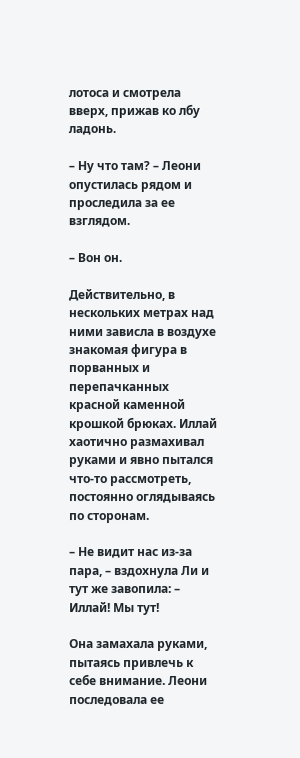лотоса и смотрела вверх, прижав ко лбу ладонь.

– Ну что там? – Леони опустилась рядом и проследила за ее взглядом.

– Вон он.

Действительно, в нескольких метрах над ними зависла в воздухе знакомая фигура в порванных и перепачканных красной каменной крошкой брюках. Иллай хаотично размахивал руками и явно пытался что-то рассмотреть, постоянно оглядываясь по сторонам.

– Не видит нас из-за пара, – вздохнула Ли и тут же завопила: – Иллай! Мы тут!

Она замахала руками, пытаясь привлечь к себе внимание. Леони последовала ее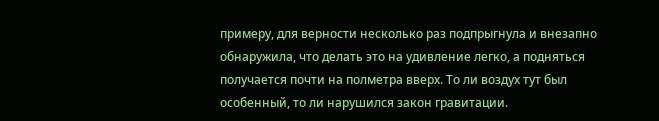примеру, для верности несколько раз подпрыгнула и внезапно обнаружила, что делать это на удивление легко, а подняться получается почти на полметра вверх. То ли воздух тут был особенный, то ли нарушился закон гравитации.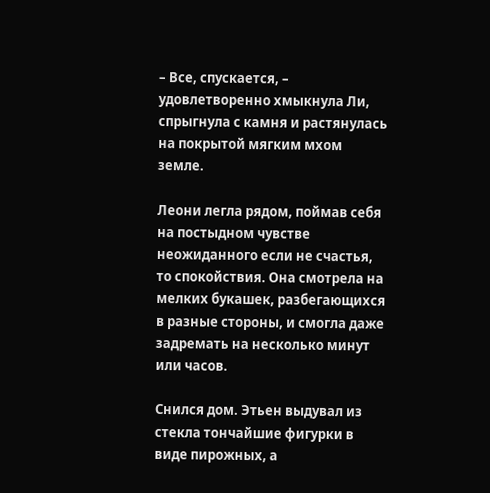– Все, спускается, – удовлетворенно хмыкнула Ли, спрыгнула с камня и растянулась на покрытой мягким мхом земле.

Леони легла рядом, поймав себя на постыдном чувстве неожиданного если не счастья, то спокойствия. Она смотрела на мелких букашек, разбегающихся в разные стороны, и смогла даже задремать на несколько минут или часов.

Снился дом. Этьен выдувал из стекла тончайшие фигурки в виде пирожных, а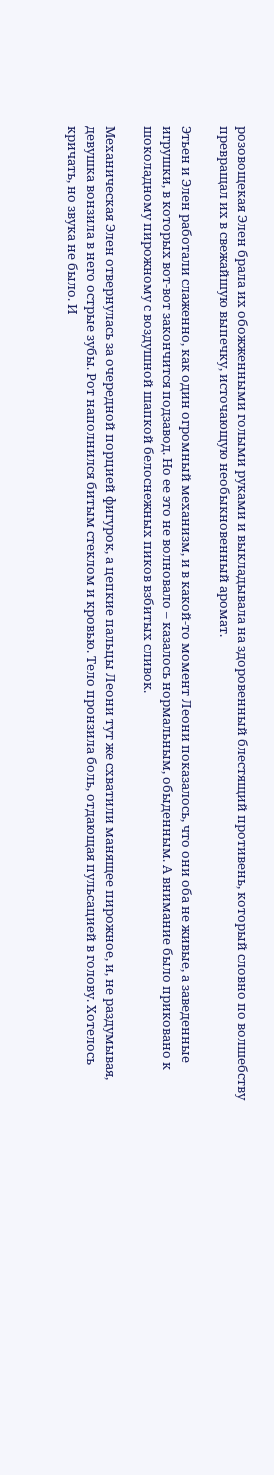розовощекая Элен брала их обожженными голыми руками и выкладывала на здоровенный блестящий противень, который словно по волшебству превращал их в свежайшую выпечку, источающую необыкновенный аромат.

Этьен и Элен работали слаженно, как один огромный механизм, и в какой-то момент Леони показалось, что они оба не живые, а заведенные игрушки, в которых вот-вот закончится подзавод. Но ее это не волновало – казалось нормальным, обыденным. А внимание было приковано к шоколадному пирожному с воздушной шапкой белоснежных пиков взбитых сливок.

Механическая Элен отвернулась за очередной порцией фигурок, а цепкие пальцы Леони тут же схватили манящее пирожное, и, не раздумывая, девушка вонзила в него острые зубы. Рот наполнился битым стеклом и кровью. Тело пронзила боль, отдающая пульсацией в голову. Хотелось кричать, но звука не было. И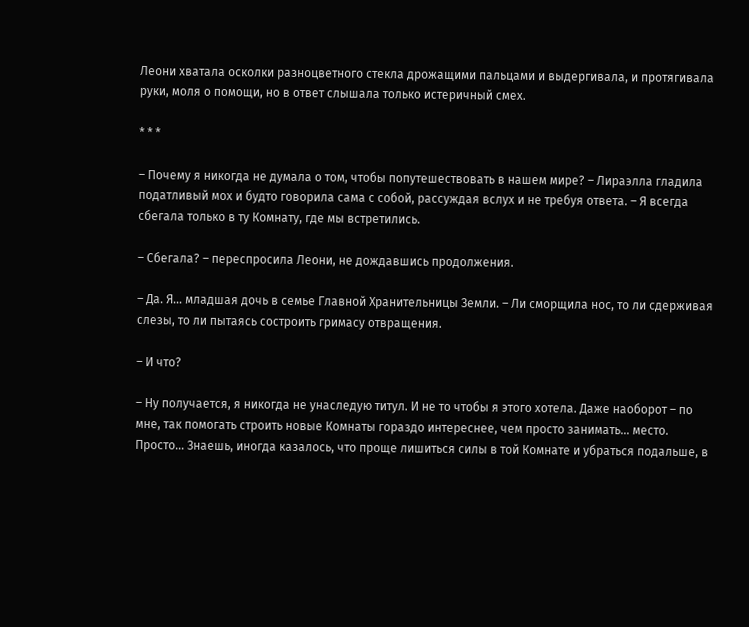Леони хватала осколки разноцветного стекла дрожащими пальцами и выдергивала, и протягивала руки, моля о помощи, но в ответ слышала только истеричный смех.

* * *

– Почему я никогда не думала о том, чтобы попутешествовать в нашем мире? – Лираэлла гладила податливый мох и будто говорила сама с собой, рассуждая вслух и не требуя ответа. – Я всегда сбегала только в ту Комнату, где мы встретились.

– Сбегала? – переспросила Леони, не дождавшись продолжения.

– Да. Я… младшая дочь в семье Главной Хранительницы Земли. – Ли сморщила нос, то ли сдерживая слезы, то ли пытаясь состроить гримасу отвращения.

– И что?

– Ну получается, я никогда не унаследую титул. И не то чтобы я этого хотела. Даже наоборот – по мне, так помогать строить новые Комнаты гораздо интереснее, чем просто занимать… место. Просто… Знаешь, иногда казалось, что проще лишиться силы в той Комнате и убраться подальше, в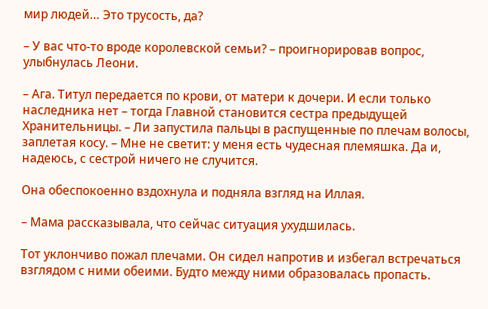мир людей… Это трусость, да?

– У вас что-то вроде королевской семьи? – проигнорировав вопрос, улыбнулась Леони.

– Ага. Титул передается по крови, от матери к дочери. И если только наследника нет – тогда Главной становится сестра предыдущей Хранительницы. – Ли запустила пальцы в распущенные по плечам волосы, заплетая косу. – Мне не светит: у меня есть чудесная племяшка. Да и, надеюсь, с сестрой ничего не случится.

Она обеспокоенно вздохнула и подняла взгляд на Иллая.

– Мама рассказывала, что сейчас ситуация ухудшилась.

Тот уклончиво пожал плечами. Он сидел напротив и избегал встречаться взглядом с ними обеими. Будто между ними образовалась пропасть.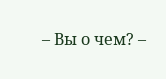– Вы о чем? –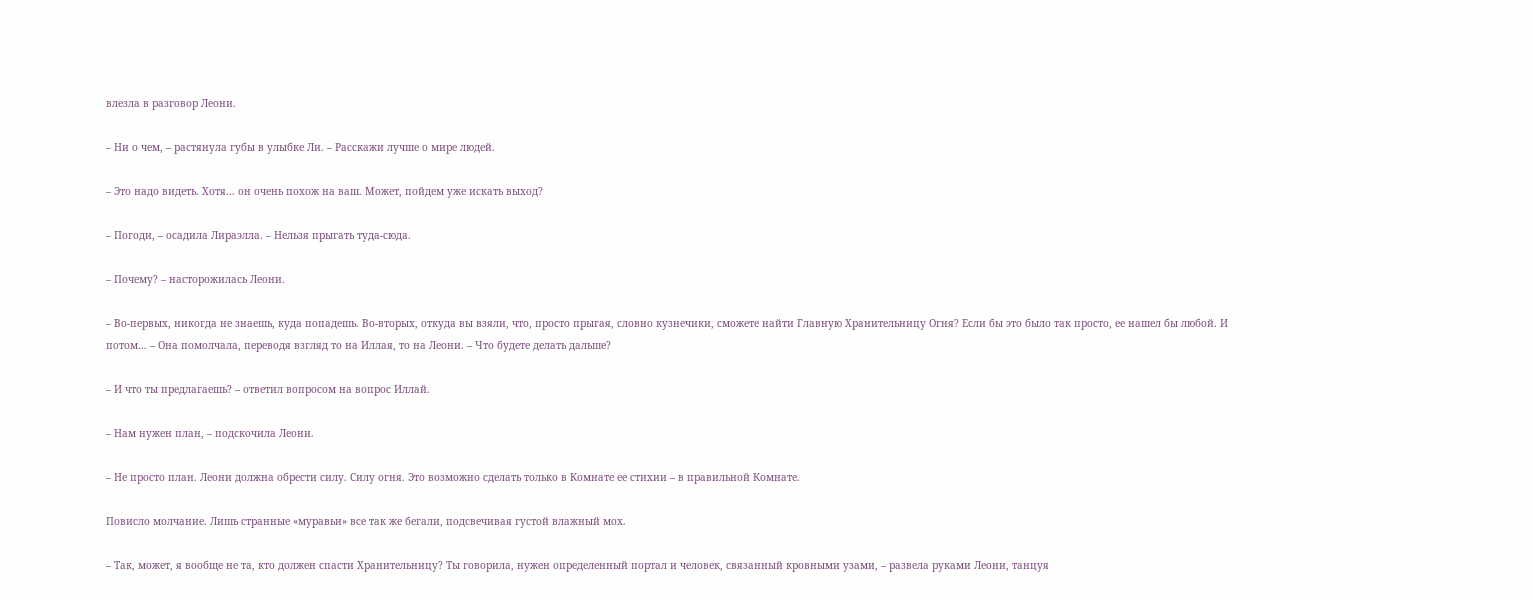влезла в разговор Леони.

– Ни о чем, – растянула губы в улыбке Ли. – Расскажи лучше о мире людей.

– Это надо видеть. Хотя… он очень похож на ваш. Может, пойдем уже искать выход?

– Погоди, – осадила Лираэлла. – Нельзя прыгать туда-сюда.

– Почему? – насторожилась Леони.

– Во-первых, никогда не знаешь, куда попадешь. Во-вторых, откуда вы взяли, что, просто прыгая, словно кузнечики, сможете найти Главную Хранительницу Огня? Если бы это было так просто, ее нашел бы любой. И потом… – Она помолчала, переводя взгляд то на Иллая, то на Леони. – Что будете делать дальше?

– И что ты предлагаешь? – ответил вопросом на вопрос Иллай.

– Нам нужен план, – подскочила Леони.

– Не просто план. Леони должна обрести силу. Силу огня. Это возможно сделать только в Комнате ее стихии – в правильной Комнате.

Повисло молчание. Лишь странные «муравьи» все так же бегали, подсвечивая густой влажный мох.

– Так, может, я вообще не та, кто должен спасти Хранительницу? Ты говорила, нужен определенный портал и человек, связанный кровными узами, – развела руками Леони, танцуя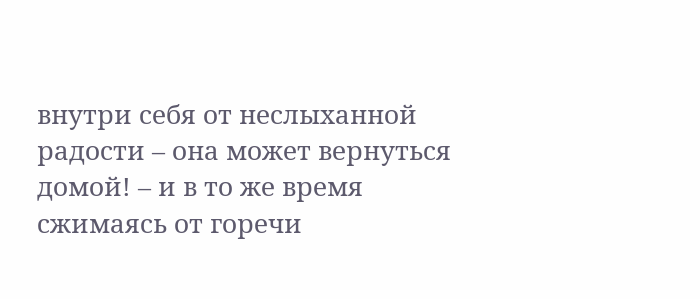внутри себя от неслыханной радости – она может вернуться домой! – и в то же время сжимаясь от горечи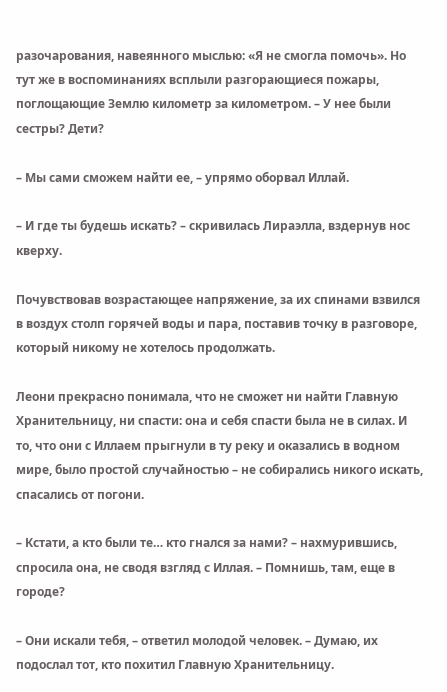разочарования, навеянного мыслью: «Я не смогла помочь». Но тут же в воспоминаниях всплыли разгорающиеся пожары, поглощающие Землю километр за километром. – У нее были сестры? Дети?

– Мы сами сможем найти ее, – упрямо оборвал Иллай.

– И где ты будешь искать? – скривилась Лираэлла, вздернув нос кверху.

Почувствовав возрастающее напряжение, за их спинами взвился в воздух столп горячей воды и пара, поставив точку в разговоре, который никому не хотелось продолжать.

Леони прекрасно понимала, что не сможет ни найти Главную Хранительницу, ни спасти: она и себя спасти была не в силах. И то, что они с Иллаем прыгнули в ту реку и оказались в водном мире, было простой случайностью – не собирались никого искать, спасались от погони.

– Кстати, а кто были те… кто гнался за нами? – нахмурившись, спросила она, не сводя взгляд с Иллая. – Помнишь, там, еще в городе?

– Они искали тебя, – ответил молодой человек. – Думаю, их подослал тот, кто похитил Главную Хранительницу.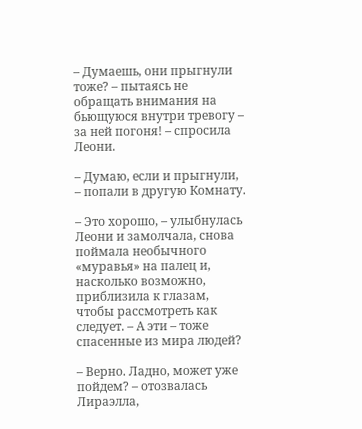– Думаешь, они прыгнули тоже? – пытаясь не обращать внимания на бьющуюся внутри тревогу – за ней погоня! – спросила Леони.

– Думаю, если и прыгнули, – попали в другую Комнату.

– Это хорошо, – улыбнулась Леони и замолчала, снова поймала необычного «муравья» на палец и, насколько возможно, приблизила к глазам, чтобы рассмотреть как следует. – А эти – тоже спасенные из мира людей?

– Верно. Ладно, может уже пойдем? – отозвалась Лираэлла,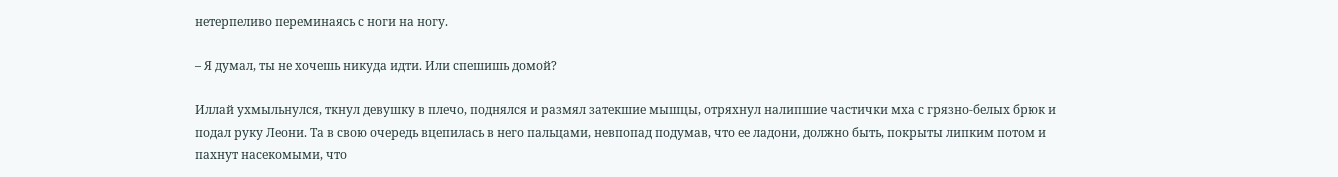нетерпеливо переминаясь с ноги на ногу.

– Я думал, ты не хочешь никуда идти. Или спешишь домой?

Иллай ухмыльнулся, ткнул девушку в плечо, поднялся и размял затекшие мышцы, отряхнул налипшие частички мха с грязно-белых брюк и подал руку Леони. Та в свою очередь вцепилась в него пальцами, невпопад подумав, что ее ладони, должно быть, покрыты липким потом и пахнут насекомыми, что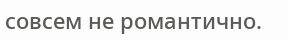совсем не романтично.